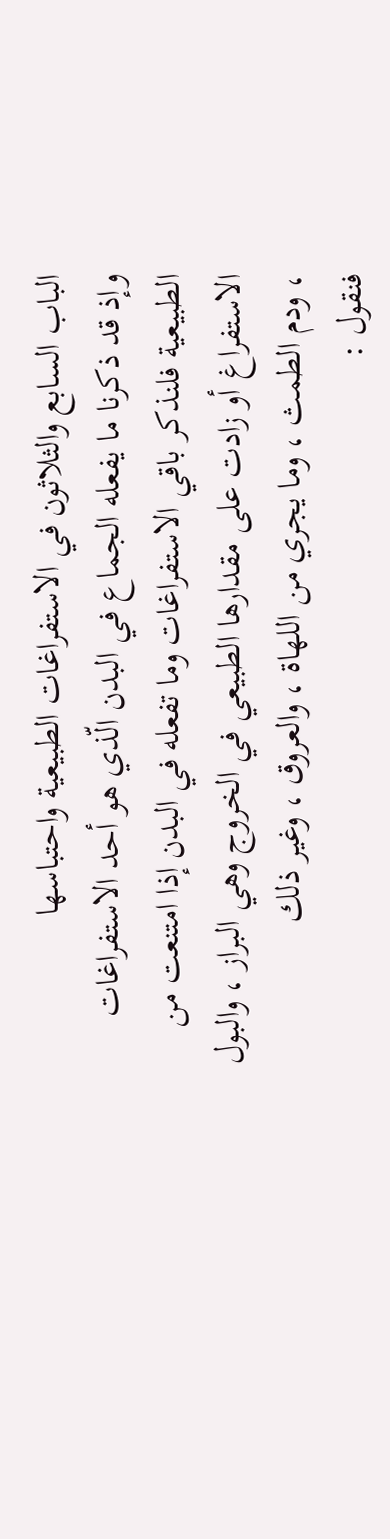الباب السابع والثلاثون في الاستفراغات الطبيعية واحتباسها
وإذ قد ذكرنا ما يفعله الجماع في البدن الّذي هو أحد الاستفراغات الطبيعية فلنذكر باقي الاستفراغات وما تفعله في البدن إذا امتنعت من الاستفراغ أو زادت على مقدارها الطبيعي في الخروج وهي البراز ، والبول ، ودم الطمث ، وما يجري من اللهاة ، والعروق ، وغير ذلك
فنقول :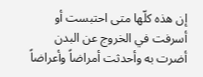إن هذه كلّها متى احتبست أو أسرفت في الخروج عن البدن أضرت به وأحدثت أمراضاً وأعراضاً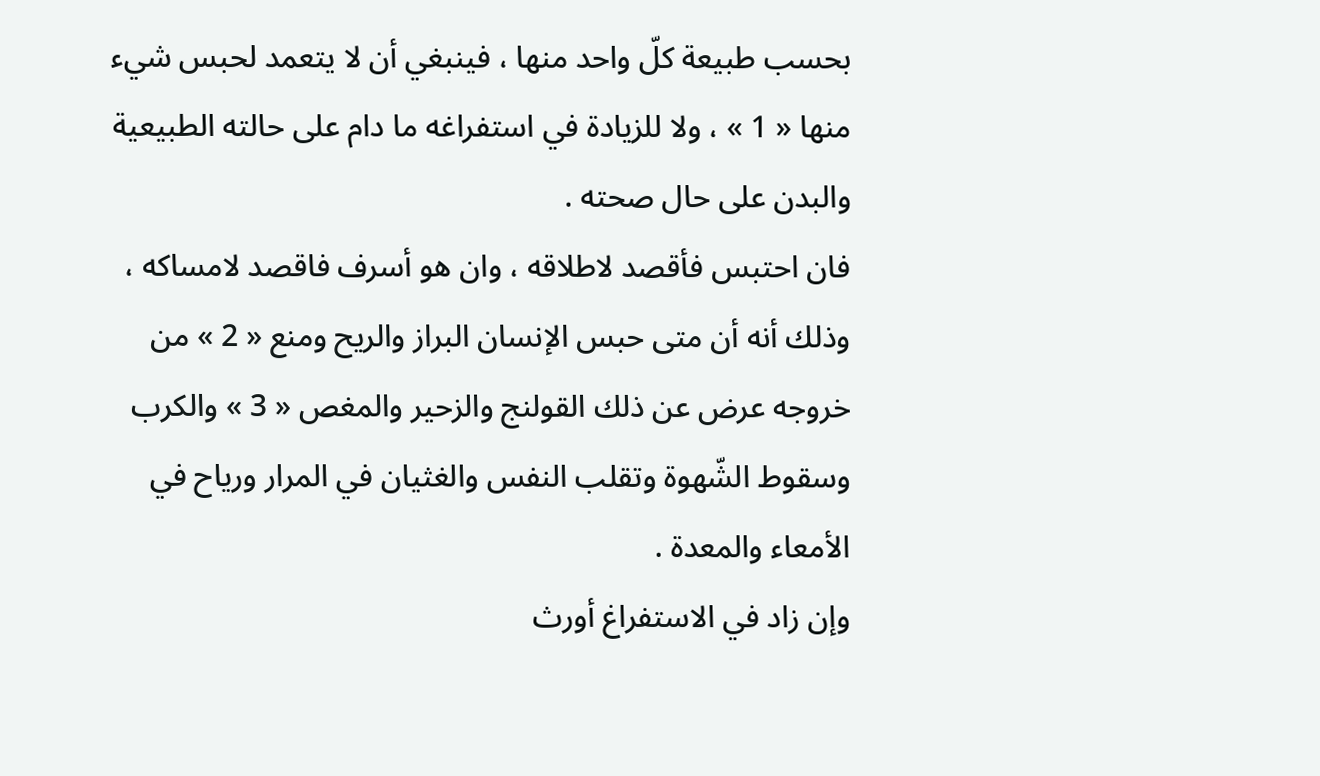بحسب طبيعة كلّ واحد منها ، فينبغي أن لا يتعمد لحبس شيء منها « 1 » ، ولا للزيادة في استفراغه ما دام على حالته الطبيعية والبدن على حال صحته .
فان احتبس فأقصد لاطلاقه ، وان هو أسرف فاقصد لامساكه ، وذلك أنه أن متى حبس الإنسان البراز والريح ومنع « 2 » من خروجه عرض عن ذلك القولنج والزحير والمغص « 3 » والكرب وسقوط الشّهوة وتقلب النفس والغثيان في المرار ورياح في الأمعاء والمعدة .
وإن زاد في الاستفراغ أورث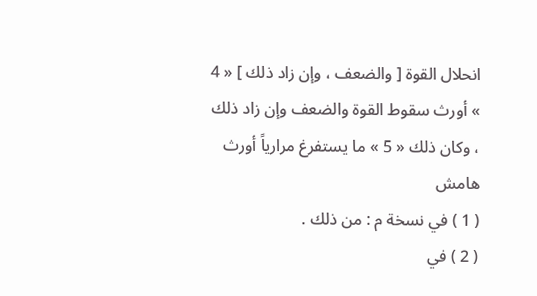انحلال القوة [ والضعف ، وإن زاد ذلك ] « 4 » أورث سقوط القوة والضعف وإن زاد ذلك ، وكان ذلك « 5 » ما يستفرغ مرارياً أورث
هامش
( 1 ) في نسخة م : من ذلك .
( 2 ) في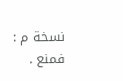نسخة م : فمنع .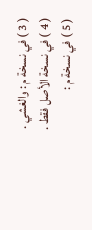( 3 ) في نسخة م : والغشي .
( 4 ) في نسخة الأصل فقط .
( 5 ) في نسخة م :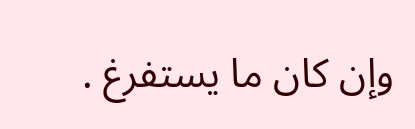وإن كان ما يستفرغ .